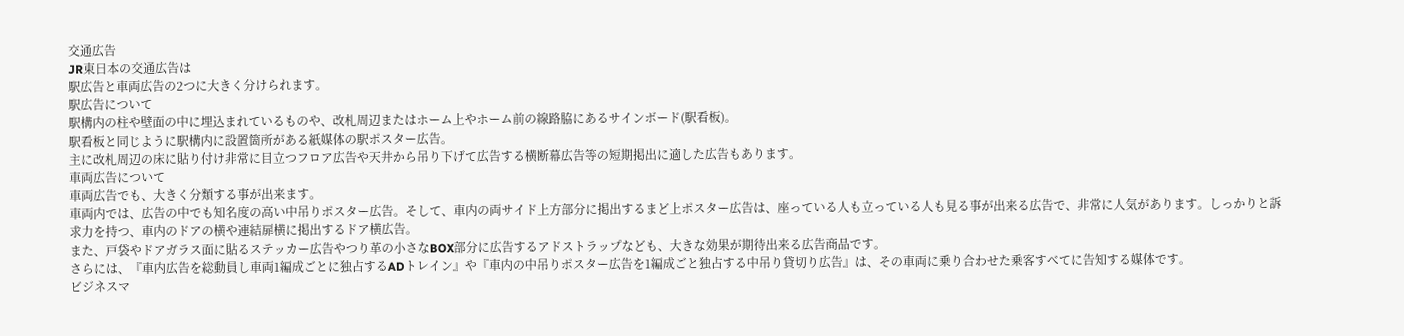交通広告
JR東日本の交通広告は
駅広告と車両広告の2つに大きく分けられます。
駅広告について
駅構内の柱や壁面の中に埋込まれているものや、改札周辺またはホーム上やホーム前の線路脇にあるサインボード(駅看板)。
駅看板と同じように駅構内に設置箇所がある紙媒体の駅ポスター広告。
主に改札周辺の床に貼り付け非常に目立つフロア広告や天井から吊り下げて広告する横断幕広告等の短期掲出に適した広告もあります。
車両広告について
車両広告でも、大きく分類する事が出来ます。
車両内では、広告の中でも知名度の高い中吊りポスター広告。そして、車内の両サイド上方部分に掲出するまど上ポスター広告は、座っている人も立っている人も見る事が出来る広告で、非常に人気があります。しっかりと訴求力を持つ、車内のドアの横や連結扉横に掲出するドア横広告。
また、戸袋やドアガラス面に貼るステッカー広告やつり革の小さなBOX部分に広告するアドストラップなども、大きな効果が期待出来る広告商品です。
さらには、『車内広告を総動員し車両1編成ごとに独占するADトレイン』や『車内の中吊りポスター広告を1編成ごと独占する中吊り貸切り広告』は、その車両に乗り合わせた乗客すべてに告知する媒体です。
ビジネスマ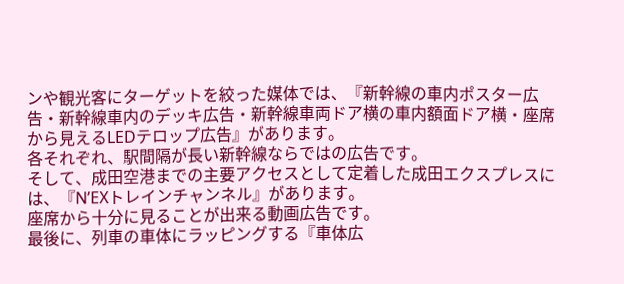ンや観光客にターゲットを絞った媒体では、『新幹線の車内ポスター広告・新幹線車内のデッキ広告・新幹線車両ドア横の車内額面ドア横・座席から見えるLEDテロップ広告』があります。
各それぞれ、駅間隔が長い新幹線ならではの広告です。
そして、成田空港までの主要アクセスとして定着した成田エクスプレスには、『N’EXトレインチャンネル』があります。
座席から十分に見ることが出来る動画広告です。
最後に、列車の車体にラッピングする『車体広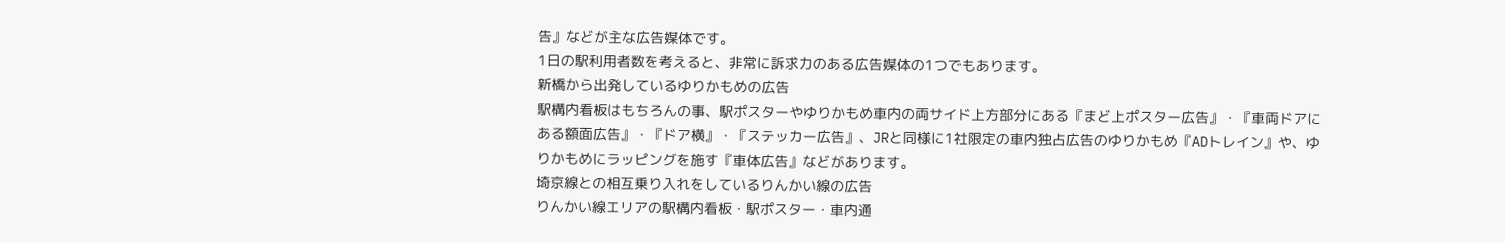告』などが主な広告媒体です。
1日の駅利用者数を考えると、非常に訴求力のある広告媒体の1つでもあります。
新橋から出発しているゆりかもめの広告
駅構内看板はもちろんの事、駅ポスターやゆりかもめ車内の両サイド上方部分にある『まど上ポスター広告』・『車両ドアにある額面広告』・『ドア横』・『ステッカー広告』、JRと同様に1社限定の車内独占広告のゆりかもめ『ADトレイン』や、ゆりかもめにラッピングを施す『車体広告』などがあります。
埼京線との相互乗り入れをしているりんかい線の広告
りんかい線エリアの駅構内看板・駅ポスター・車内通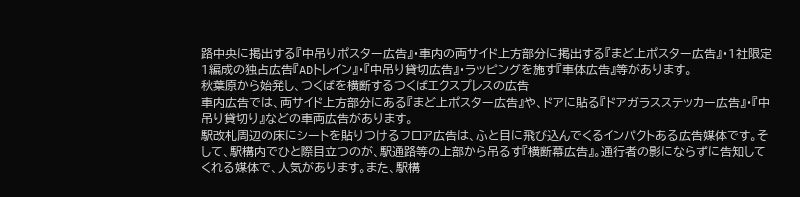路中央に掲出する『中吊りポスター広告』・車内の両サイド上方部分に掲出する『まど上ポスター広告』・1社限定1編成の独占広告『ADトレイン』・『中吊り貸切広告』・ラッピングを施す『車体広告』等があります。
秋葉原から始発し、つくばを横断するつくばエクスプレスの広告
車内広告では、両サイド上方部分にある『まど上ポスター広告』や、ドアに貼る『ドアガラスステッカー広告』・『中吊り貸切り』などの車両広告があります。
駅改札周辺の床にシートを貼りつけるフロア広告は、ふと目に飛び込んでくるインパクトある広告媒体です。そして、駅構内でひと際目立つのが、駅通路等の上部から吊るす『横断幕広告』。通行者の影にならずに告知してくれる媒体で、人気があります。また、駅構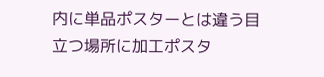内に単品ポスターとは違う目立つ場所に加工ポスタ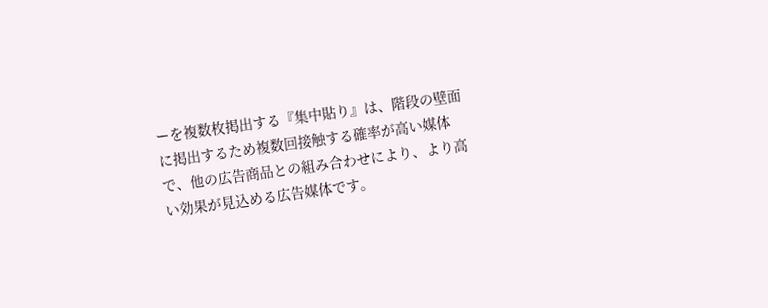ーを複数枚掲出する『集中貼り』は、階段の壁面に掲出するため複数回接触する確率が高い媒体で、他の広告商品との組み合わせにより、より高い効果が見込める広告媒体です。